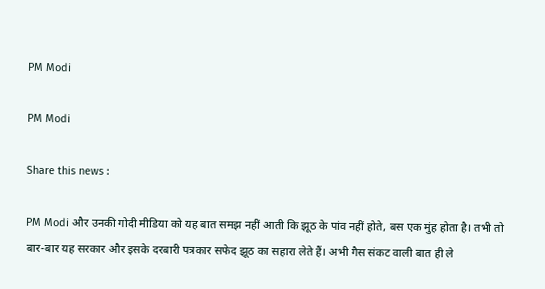PM Modi

PM Modi

Share this news :

PM Modi और उनकी गोदी मीडिया को यह बात समझ नहीं आती कि झूठ के पांव नहीं होते, बस एक मुंह होता है। तभी तो बार-बार यह सरकार और इसके दरबारी पत्रकार सफेद झूठ का सहारा लेते हैं। अभी गैस संकट वाली बात ही ले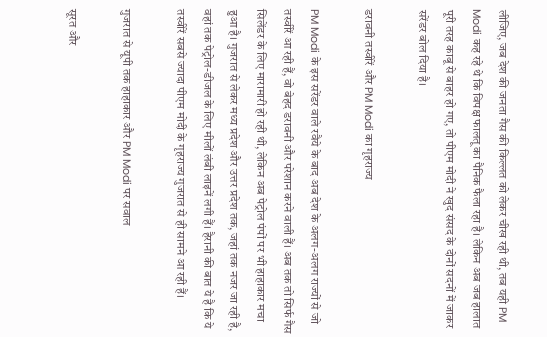लीजिए, जब देश की जनता गैस की किल्लत को लेकर चीख रही थी, तब यही PM Modi कह रहे थे कि विपक्ष फालतू का पैनिक फैला रहा है। लेकिन अब जब हालात पूरी तरह काबू से बाहर हो गए, तो पीएम मोदी ने खुद संसद के दोनों सदनों में जाकर सरेंडर बोल दिया है।

डरावनी तस्वीरें और PM Modi का गृहराज्य

PM Modi के इस सरेंडर वाले रवैये के बाद अब देश के अलग-अलग राज्यों से जो तस्वीरें आ रही हैं, वो बेहद डरावनी और परेशान करने वाली हैं। अब तक तो सिर्फ गैस सिलेंडर के लिए मारामारी हो रही थी, लेकिन अब पेट्रोल पंपों पर भी हाहाकार मचा हुआ है। गुजरात से लेकर मध्य प्रदेश और उत्तर प्रदेश तक, जहां तक नजर जा रही है, वहां तक पेट्रोल-डीजल के लिए मीलों लंबी लाइनें लगी हैं। हैरानी की बात ये है कि ये तस्वीरें सबसे ज्यादा पीएम मोदी के गृहराज्य गुजरात से ही सामने आ रही हैं।

गुजरात से यूपी तक हाहाकार और PM Modi पर सवाल

सूरत और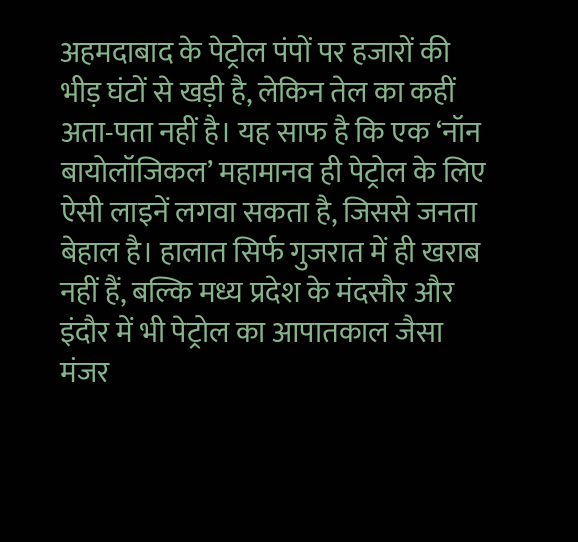अहमदाबाद के पेट्रोल पंपों पर हजारों की भीड़ घंटों से खड़ी है, लेकिन तेल का कहीं अता-पता नहीं है। यह साफ है कि एक ‘नॉन बायोलॉजिकल’ महामानव ही पेट्रोल के लिए ऐसी लाइनें लगवा सकता है, जिससे जनता बेहाल है। हालात सिर्फ गुजरात में ही खराब नहीं हैं, बल्कि मध्य प्रदेश के मंदसौर और इंदौर में भी पेट्रोल का आपातकाल जैसा मंजर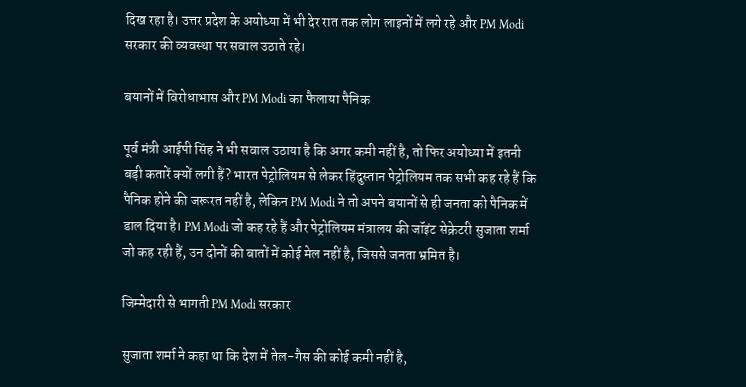दिख रहा है। उत्तर प्रदेश के अयोध्या में भी देर रात तक लोग लाइनों में लगे रहे और PM Modi सरकार की व्यवस्था पर सवाल उठाते रहे।

बयानों में विरोधाभास और PM Modi का फैलाया पैनिक

पूर्व मंत्री आईपी सिंह ने भी सवाल उठाया है कि अगर कमी नहीं है, तो फिर अयोध्या में इतनी बड़ी कतारें क्यों लगी हैं? भारत पेट्रोलियम से लेकर हिंदुस्तान पेट्रोलियम तक सभी कह रहे हैं कि पैनिक होने की जरूरत नहीं है, लेकिन PM Modi ने तो अपने बयानों से ही जनता को पैनिक में डाल दिया है। PM Modi जो कह रहे हैं और पेट्रोलियम मंत्रालय की जॉइंट सेक्रेटरी सुजाता शर्मा जो कह रही हैं, उन दोनों की बातों में कोई मेल नहीं है, जिससे जनता भ्रमित है।

जिम्मेदारी से भागती PM Modi सरकार

सुजाता शर्मा ने कहा था कि देश में तेल-गैस की कोई कमी नहीं है,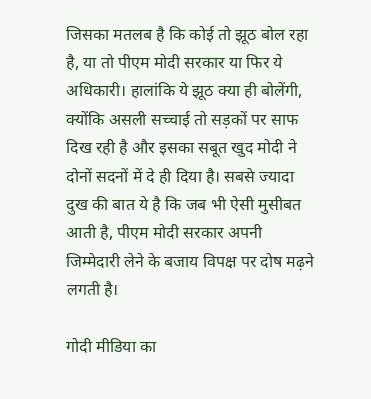जिसका मतलब है कि कोई तो झूठ बोल रहा है, या तो पीएम मोदी सरकार या फिर ये अधिकारी। हालांकि ये झूठ क्या ही बोलेंगी, क्योंकि असली सच्चाई तो सड़कों पर साफ दिख रही है और इसका सबूत खुद मोदी ने दोनों सदनों में दे ही दिया है। सबसे ज्यादा दुख की बात ये है कि जब भी ऐसी मुसीबत आती है, पीएम मोदी सरकार अपनी जिम्मेदारी लेने के बजाय विपक्ष पर दोष मढ़ने लगती है।

गोदी मीडिया का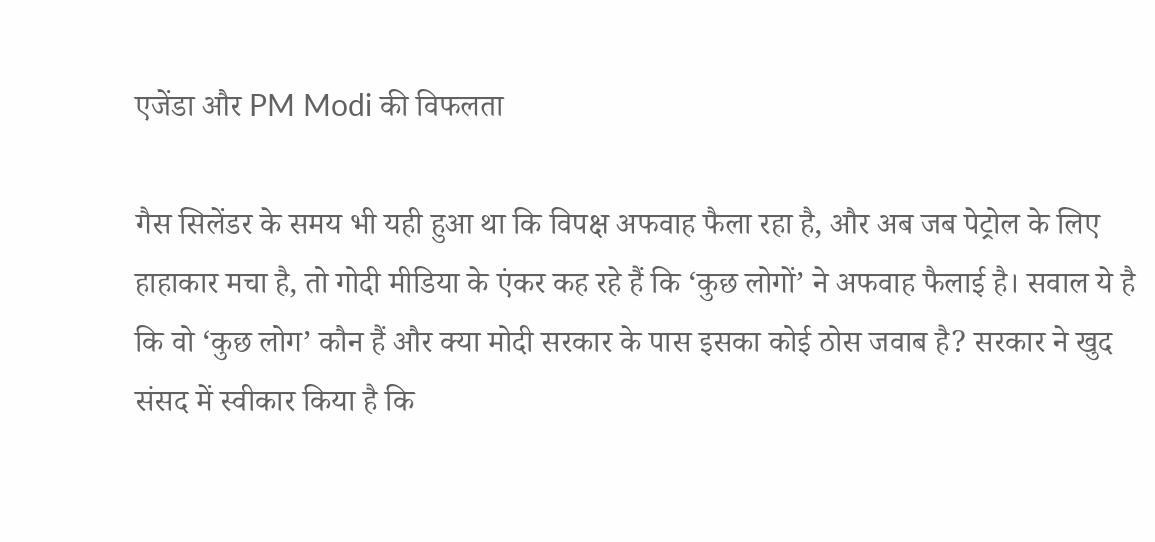एजेंडा और PM Modi की विफलता

गैस सिलेंडर के समय भी यही हुआ था कि विपक्ष अफवाह फैला रहा है, और अब जब पेट्रोल के लिए हाहाकार मचा है, तो गोदी मीडिया के एंकर कह रहे हैं कि ‘कुछ लोगों’ ने अफवाह फैलाई है। सवाल ये है कि वो ‘कुछ लोग’ कौन हैं और क्या मोदी सरकार के पास इसका कोई ठोस जवाब है? सरकार ने खुद संसद में स्वीकार किया है कि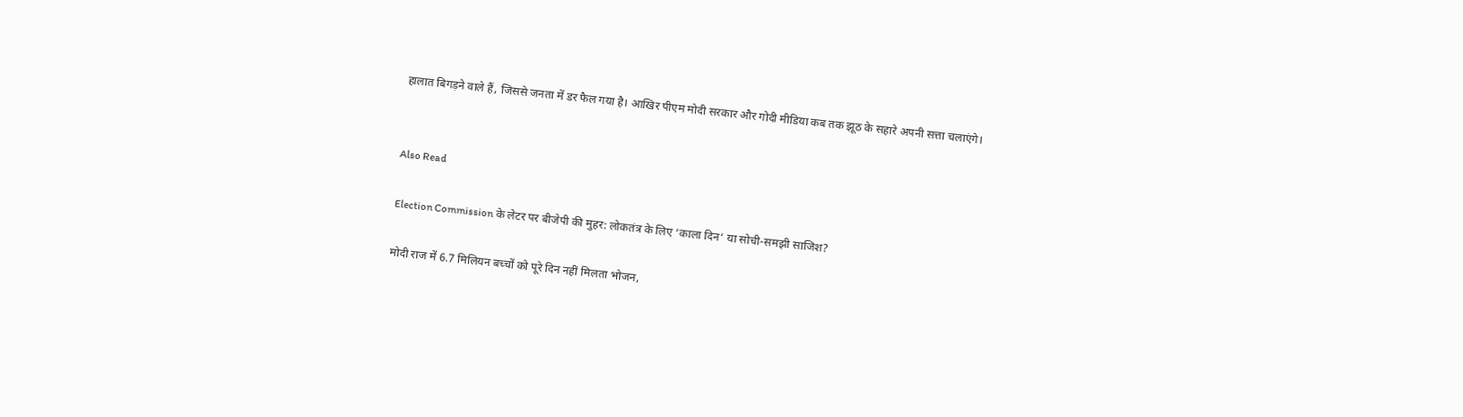हालात बिगड़ने वाले हैं, जिससे जनता में डर फैल गया है। आखिर पीएम मोदी सरकार और गोदी मीडिया कब तक झूठ के सहारे अपनी सत्ता चलाएंगे।


Also Read

Election Commission के लेटर पर बीजेपी की मुहर: लोकतंत्र के लिए ‘काला दिन’ या सोची-समझी साजिश?

मोदी राज में 6.7 मिलियन बच्चों को पूरे दिन नहीं मिलता भोजन,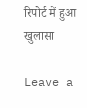रिपोर्ट में हुआ खुलासा

Leave a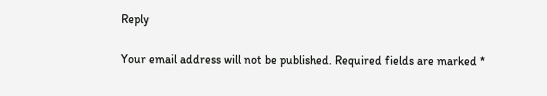Reply

Your email address will not be published. Required fields are marked *